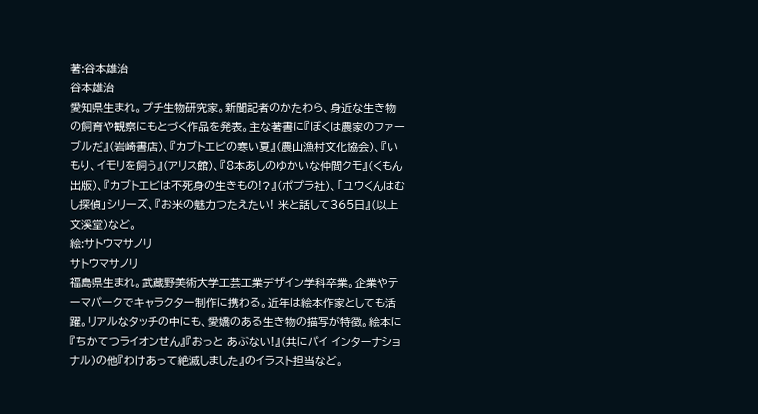著:谷本雄治
谷本雄治
愛知県生まれ。プチ生物研究家。新聞記者のかたわら、身近な生き物の飼育や観察にもとづく作品を発表。主な著書に『ぼくは農家のファーブルだ』(岩崎書店)、『カブトエビの寒い夏』(農山漁村文化協会)、『いもり、イモリを飼う』(アリス館)、『8本あしのゆかいな仲間クモ』(くもん出版)、『カブトエビは不死身の生きもの!?』(ポプラ社)、「ユウくんはむし探偵」シリーズ、『お米の魅力つたえたい! 米と話して365日』(以上文溪堂)など。
絵:サトウマサノリ
サトウマサノリ
福島県生まれ。武蔵野美術大学工芸工業デザイン学科卒業。企業やテーマパークでキャラクター制作に携わる。近年は絵本作家としても活躍。リアルなタッチの中にも、愛嬌のある生き物の描写が特徴。絵本に『ちかてつライオンせん』『おっと あぶない!』(共にパイ インターナショナル)の他『わけあって絶滅しました』のイラスト担当など。